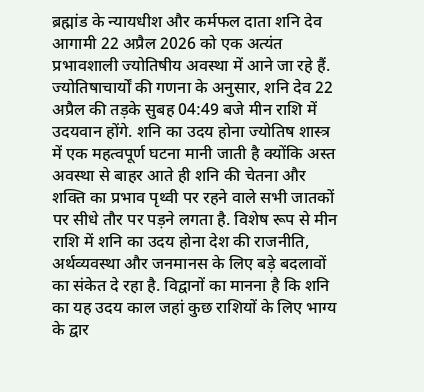ब्रह्मांड के न्यायधीश और कर्मफल दाता शनि देव आगामी 22 अप्रैल 2026 को एक अत्यंत प्रभावशाली ज्योतिषीय अवस्था में आने जा रहे हैं. ज्योतिषाचार्यों की गणना के अनुसार, शनि देव 22 अप्रैल की तड़के सुबह 04:49 बजे मीन राशि में उदयवान होंगे. शनि का उदय होना ज्योतिष शास्त्र में एक महत्वपूर्ण घटना मानी जाती है क्योंकि अस्त अवस्था से बाहर आते ही शनि की चेतना और शक्ति का प्रभाव पृथ्वी पर रहने वाले सभी जातकों पर सीधे तौर पर पड़ने लगता है. विशेष रूप से मीन राशि में शनि का उदय होना देश की राजनीति, अर्थव्यवस्था और जनमानस के लिए बड़े बदलावों का संकेत दे रहा है. विद्वानों का मानना है कि शनि का यह उदय काल जहां कुछ राशियों के लिए भाग्य के द्वार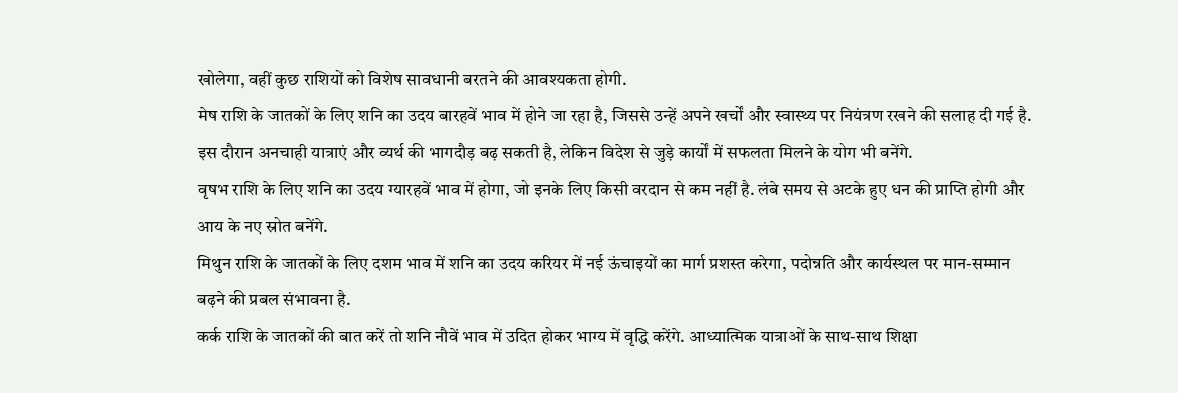खोलेगा, वहीं कुछ राशियों को विशेष सावधानी बरतने की आवश्यकता होगी.
मेष राशि के जातकों के लिए शनि का उदय बारहवें भाव में होने जा रहा है, जिससे उन्हें अपने खर्चों और स्वास्थ्य पर नियंत्रण रखने की सलाह दी गई है. इस दौरान अनचाही यात्राएं और व्यर्थ की भागदौड़ बढ़ सकती है, लेकिन विदेश से जुड़े कार्यों में सफलता मिलने के योग भी बनेंगे.
वृषभ राशि के लिए शनि का उदय ग्यारहवें भाव में होगा, जो इनके लिए किसी वरदान से कम नहीं है. लंबे समय से अटके हुए धन की प्राप्ति होगी और आय के नए स्रोत बनेंगे.
मिथुन राशि के जातकों के लिए दशम भाव में शनि का उदय करियर में नई ऊंचाइयों का मार्ग प्रशस्त करेगा, पदोन्नति और कार्यस्थल पर मान-सम्मान बढ़ने की प्रबल संभावना है.
कर्क राशि के जातकों की बात करें तो शनि नौवें भाव में उदित होकर भाग्य में वृद्धि करेंगे. आध्यात्मिक यात्राओं के साथ-साथ शिक्षा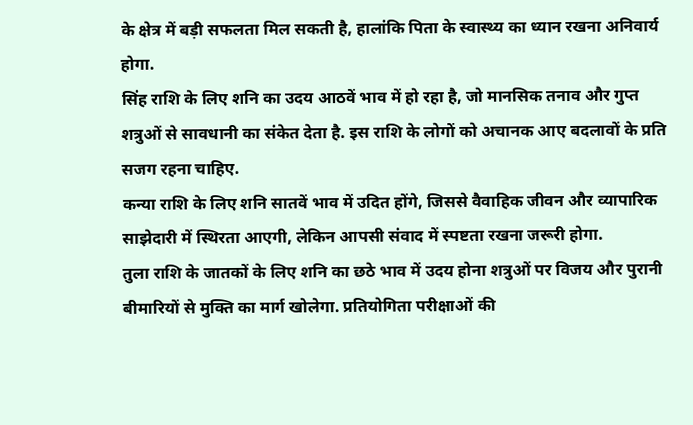के क्षेत्र में बड़ी सफलता मिल सकती है, हालांकि पिता के स्वास्थ्य का ध्यान रखना अनिवार्य होगा.
सिंह राशि के लिए शनि का उदय आठवें भाव में हो रहा है, जो मानसिक तनाव और गुप्त शत्रुओं से सावधानी का संकेत देता है. इस राशि के लोगों को अचानक आए बदलावों के प्रति सजग रहना चाहिए.
कन्या राशि के लिए शनि सातवें भाव में उदित होंगे, जिससे वैवाहिक जीवन और व्यापारिक साझेदारी में स्थिरता आएगी, लेकिन आपसी संवाद में स्पष्टता रखना जरूरी होगा.
तुला राशि के जातकों के लिए शनि का छठे भाव में उदय होना शत्रुओं पर विजय और पुरानी बीमारियों से मुक्ति का मार्ग खोलेगा. प्रतियोगिता परीक्षाओं की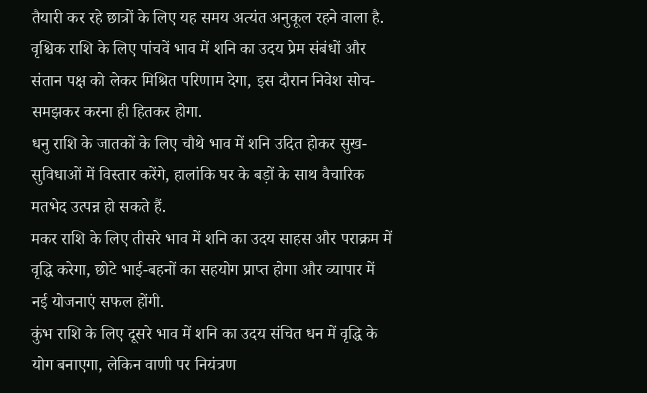तैयारी कर रहे छात्रों के लिए यह समय अत्यंत अनुकूल रहने वाला है.
वृश्चिक राशि के लिए पांचवें भाव में शनि का उदय प्रेम संबंधों और संतान पक्ष को लेकर मिश्रित परिणाम देगा, इस दौरान निवेश सोच-समझकर करना ही हितकर होगा.
धनु राशि के जातकों के लिए चौथे भाव में शनि उदित होकर सुख-सुविधाओं में विस्तार करेंगे, हालांकि घर के बड़ों के साथ वैचारिक मतभेद उत्पन्न हो सकते हैं.
मकर राशि के लिए तीसरे भाव में शनि का उदय साहस और पराक्रम में वृद्धि करेगा, छोटे भाई-बहनों का सहयोग प्राप्त होगा और व्यापार में नई योजनाएं सफल होंगी.
कुंभ राशि के लिए दूसरे भाव में शनि का उदय संचित धन में वृद्धि के योग बनाएगा, लेकिन वाणी पर नियंत्रण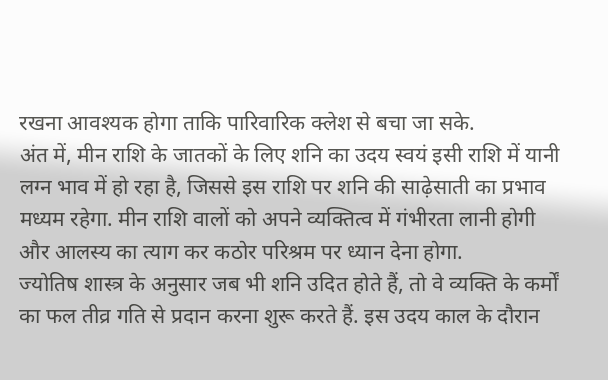रखना आवश्यक होगा ताकि पारिवारिक क्लेश से बचा जा सके.
अंत में, मीन राशि के जातकों के लिए शनि का उदय स्वयं इसी राशि में यानी लग्न भाव में हो रहा है, जिससे इस राशि पर शनि की साढ़ेसाती का प्रभाव मध्यम रहेगा. मीन राशि वालों को अपने व्यक्तित्व में गंभीरता लानी होगी और आलस्य का त्याग कर कठोर परिश्रम पर ध्यान देना होगा.
ज्योतिष शास्त्र के अनुसार जब भी शनि उदित होते हैं, तो वे व्यक्ति के कर्मों का फल तीव्र गति से प्रदान करना शुरू करते हैं. इस उदय काल के दौरान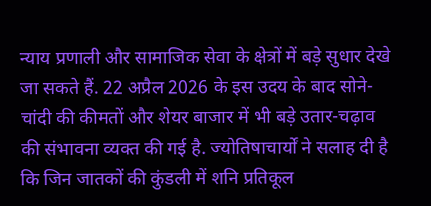न्याय प्रणाली और सामाजिक सेवा के क्षेत्रों में बड़े सुधार देखे जा सकते हैं. 22 अप्रैल 2026 के इस उदय के बाद सोने-चांदी की कीमतों और शेयर बाजार में भी बड़े उतार-चढ़ाव की संभावना व्यक्त की गई है. ज्योतिषाचार्यों ने सलाह दी है कि जिन जातकों की कुंडली में शनि प्रतिकूल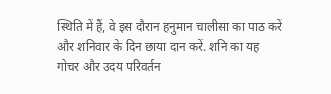स्थिति में हैं, वे इस दौरान हनुमान चालीसा का पाठ करें और शनिवार के दिन छाया दान करें. शनि का यह गोचर और उदय परिवर्तन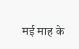मई माह के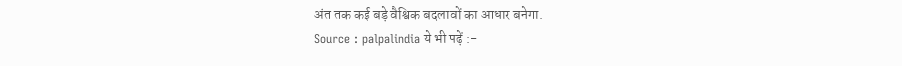अंत तक कई बड़े वैश्विक बदलावों का आधार बनेगा.
Source : palpalindia ये भी पढ़ें :-